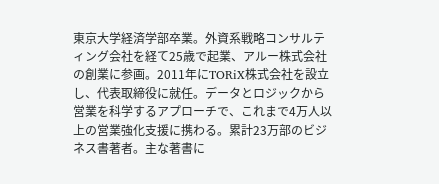東京大学経済学部卒業。外資系戦略コンサルティング会社を経て25歳で起業、アルー株式会社の創業に参画。2011年にTORiX株式会社を設立し、代表取締役に就任。データとロジックから営業を科学するアプローチで、これまで4万人以上の営業強化支援に携わる。累計23万部のビジネス書著者。主な著書に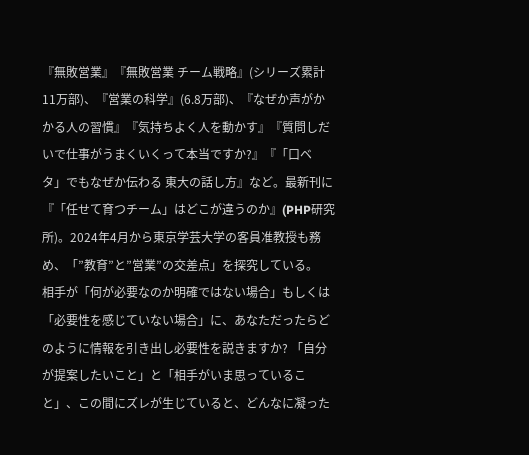『無敗営業』『無敗営業 チーム戦略』(シリーズ累計11万部)、『営業の科学』(6.8万部)、『なぜか声がかかる人の習慣』『気持ちよく人を動かす』『質問しだいで仕事がうまくいくって本当ですか?』『「口ベタ」でもなぜか伝わる 東大の話し方』など。最新刊に『「任せて育つチーム」はどこが違うのか』(PHP研究所)。2024年4月から東京学芸大学の客員准教授も務め、「”教育”と”営業”の交差点」を探究している。
相手が「何が必要なのか明確ではない場合」もしくは「必要性を感じていない場合」に、あなただったらどのように情報を引き出し必要性を説きますか? 「自分が提案したいこと」と「相手がいま思っていること」、この間にズレが生じていると、どんなに凝った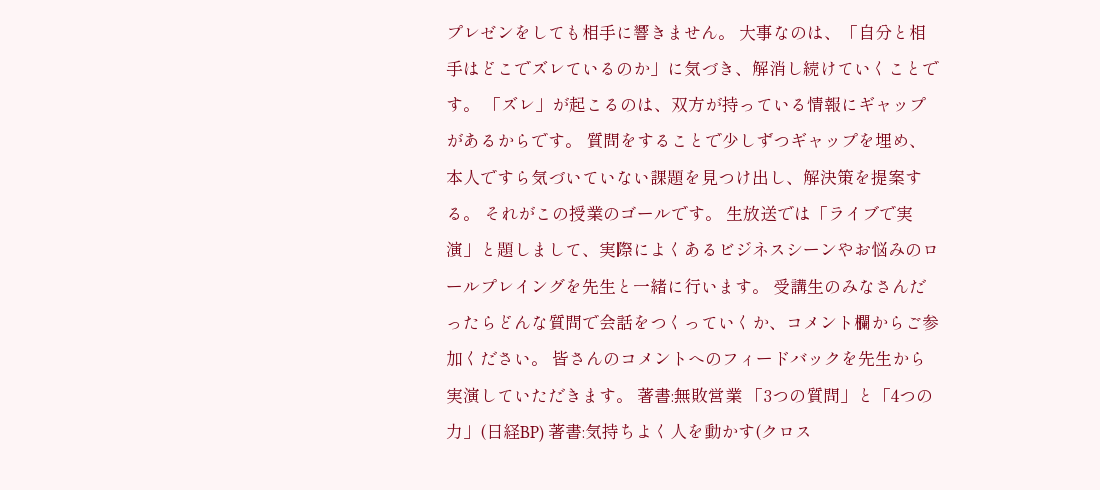プレゼンをしても相手に響きません。 大事なのは、「自分と相手はどこでズレているのか」に気づき、解消し続けていくことです。 「ズレ」が起こるのは、双方が持っている情報にギャップがあるからです。 質問をすることで少しずつギャップを埋め、本人ですら気づいていない課題を見つけ出し、解決策を提案する。 それがこの授業のゴールです。 生放送では「ライブで実演」と題しまして、実際によくあるビジネスシーンやお悩みのロールプレイングを先生と一緒に行います。 受講生のみなさんだったらどんな質問で会話をつくっていくか、コメント欄からご参加ください。 皆さんのコメントへのフィードバックを先生から実演していただきます。 著書:無敗営業 「3つの質問」と「4つの力」(日経BP) 著書:気持ちよく人を動かす(クロス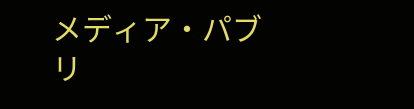メディア・パブリ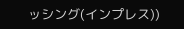ッシング(インプレス))